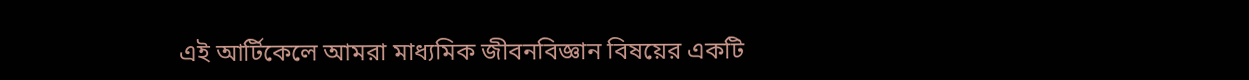এই আর্টিকেলে আমরা মাধ্যমিক জীবনবিজ্ঞান বিষয়ের একটি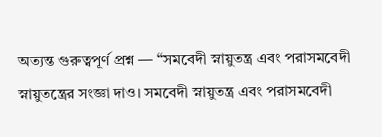অত্যন্ত গুরুত্বপূর্ণ প্রশ্ন — “সমবেদী স্নায়ুতন্ত্র এবং পরাসমবেদী স্নায়ুতন্ত্রের সংজ্ঞা দাও। সমবেদী স্নায়ুতন্ত্র এবং পরাসমবেদী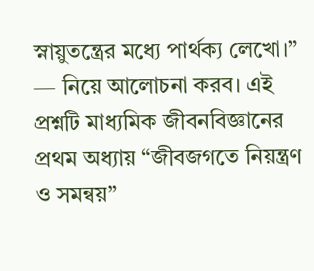স্নায়ুতন্ত্রের মধ্যে পার্থক্য লেখো।” — নিয়ে আলোচনা করব। এই প্রশ্নটি মাধ্যমিক জীবনবিজ্ঞানের প্রথম অধ্যায় “জীবজগতে নিয়ন্ত্রণ ও সমন্বয়”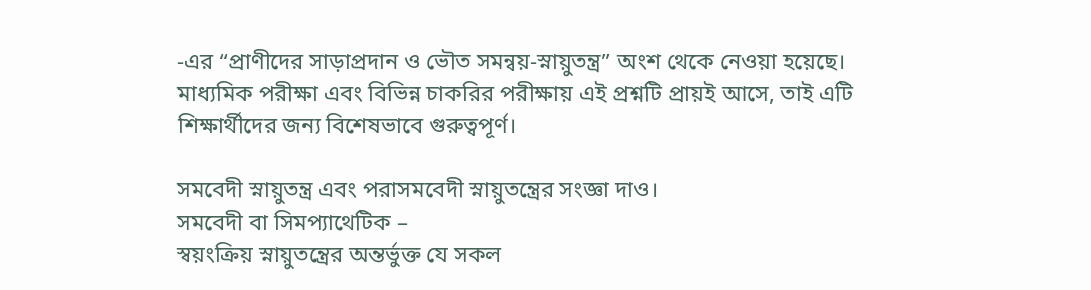-এর “প্রাণীদের সাড়াপ্রদান ও ভৌত সমন্বয়-স্নায়ুতন্ত্র” অংশ থেকে নেওয়া হয়েছে। মাধ্যমিক পরীক্ষা এবং বিভিন্ন চাকরির পরীক্ষায় এই প্রশ্নটি প্রায়ই আসে, তাই এটি শিক্ষার্থীদের জন্য বিশেষভাবে গুরুত্বপূর্ণ।

সমবেদী স্নায়ুতন্ত্র এবং পরাসমবেদী স্নায়ুতন্ত্রের সংজ্ঞা দাও।
সমবেদী বা সিমপ্যাথেটিক –
স্বয়ংক্রিয় স্নায়ুতন্ত্রের অন্তর্ভুক্ত যে সকল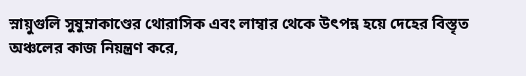স্নায়ুগুলি সুষুম্নাকাণ্ডের থোরাসিক এবং লাম্বার থেকে উৎপন্ন হয়ে দেহের বিস্তৃত অঞ্চলের কাজ নিয়ন্ত্রণ করে,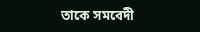তাকে সমবেদী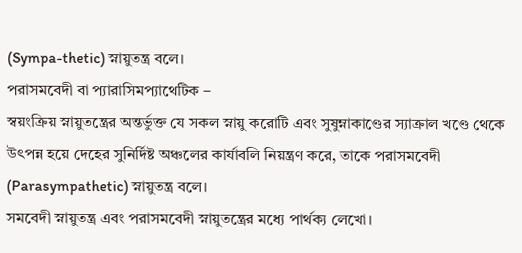(Sympa-thetic) স্নায়ুতন্ত্র বলে।
পরাসমবেদী বা প্যারাসিমপ্যাথেটিক –
স্বয়ংক্রিয় স্নায়ুতন্ত্রের অন্তর্ভুক্ত যে সকল স্নায়ু করোটি এবং সুষুম্নাকাণ্ডের স্যাক্রাল খণ্ডে থেকে উৎপন্ন হয়ে দেহের সুনির্দিষ্ট অঞ্চলের কার্যাবলি নিয়ন্ত্রণ করে, তাকে পরাসমবেদী (Parasympathetic) স্নায়ুতন্ত্র বলে।
সমবেদী স্নায়ুতন্ত্র এবং পরাসমবেদী স্নায়ুতন্ত্রের মধ্যে পার্থক্য লেখো।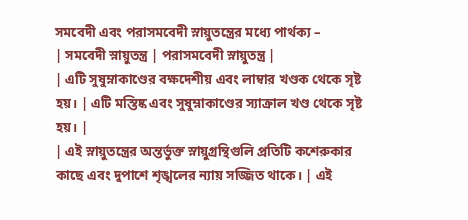সমবেদী এবং পরাসমবেদী স্নায়ুতন্ত্রের মধ্যে পার্থক্য –
| সমবেদী স্নায়ুতন্ত্র | পরাসমবেদী স্নায়ুতন্ত্র |
| এটি সুষুম্নাকাণ্ডের বক্ষদেশীয় এবং লাম্বার খণ্ডক থেকে সৃষ্ট হয়। | এটি মস্তিষ্ক এবং সুষুম্নাকাণ্ডের স্যাক্রাল খণ্ড থেকে সৃষ্ট হয়। |
| এই স্নায়ুতন্ত্রের অন্তর্ভুক্ত স্নায়ুগ্রন্থিগুলি প্রতিটি কশেরুকার কাছে এবং দুপাশে শৃঙ্খলের ন্যায় সজ্জিত থাকে। | এই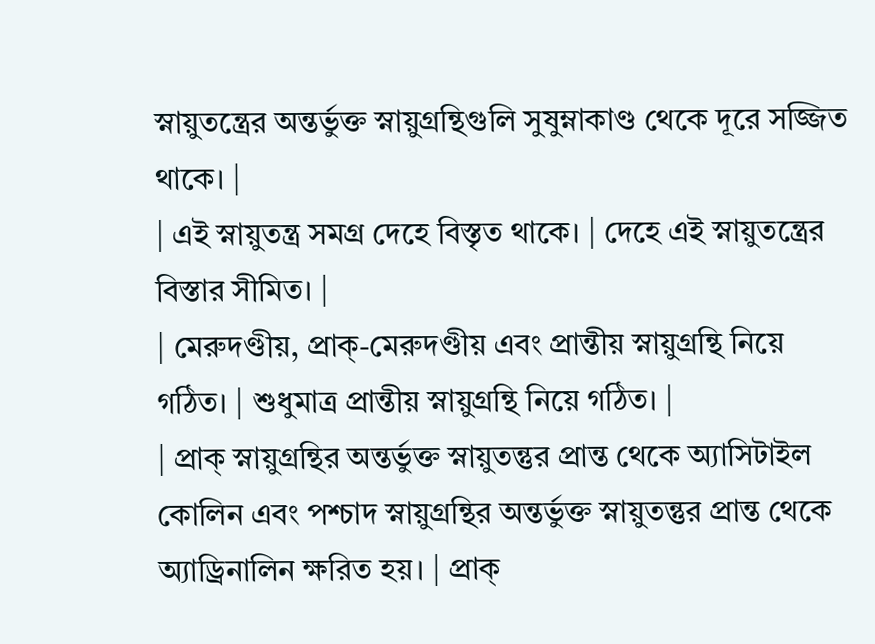স্নায়ুতন্ত্রের অন্তর্ভুক্ত স্নায়ুগ্রন্থিগুলি সুষুম্নাকাণ্ড থেকে দূরে সজ্জিত থাকে। |
| এই স্নায়ুতন্ত্র সমগ্র দেহে বিস্তৃত থাকে। | দেহে এই স্নায়ুতন্ত্রের বিস্তার সীমিত। |
| মেরুদণ্ডীয়, প্রাক্-মেরুদণ্ডীয় এবং প্রান্তীয় স্নায়ুগ্রন্থি নিয়ে গঠিত। | শুধুমাত্র প্রান্তীয় স্নায়ুগ্রন্থি নিয়ে গঠিত। |
| প্রাক্ স্নায়ুগ্রন্থির অন্তর্ভুক্ত স্নায়ুতন্তুর প্রান্ত থেকে অ্যাসিটাইল কোলিন এবং পশ্চাদ স্নায়ুগ্রন্থির অন্তর্ভুক্ত স্নায়ুতন্তুর প্রান্ত থেকে অ্যাড্রিনালিন ক্ষরিত হয়। | প্রাক্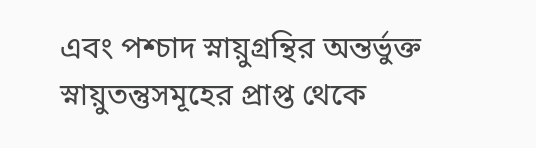এবং পশ্চাদ স্নায়ুগ্রন্থির অন্তর্ভুক্ত স্নায়ুতন্তুসমূহের প্রাপ্ত থেকে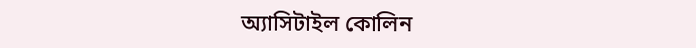অ্যাসিটাইল কোলিন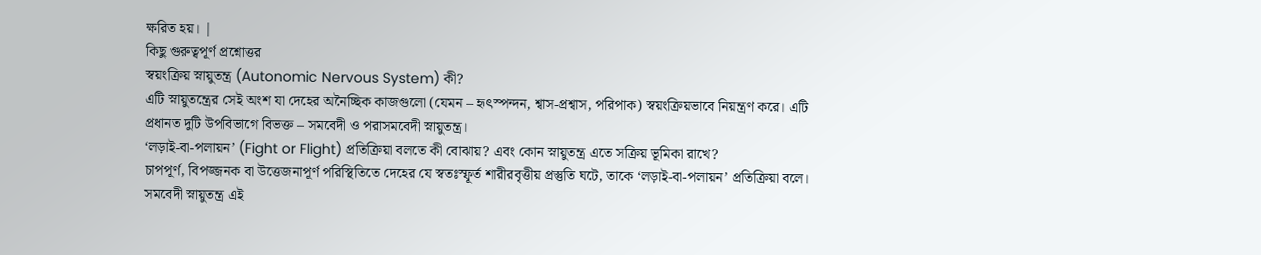ক্ষরিত হয়। |
কিছু গুরুত্বপূর্ণ প্রশ্নোত্তর
স্বয়ংক্রিয় স্নায়ুতন্ত্র (Autonomic Nervous System) কী?
এটি স্নায়ুতন্ত্রের সেই অংশ যা দেহের অনৈচ্ছিক কাজগুলো (যেমন – হৃৎস্পন্দন, শ্বাস-প্রশ্বাস, পরিপাক) স্বয়ংক্রিয়ভাবে নিয়ন্ত্রণ করে। এটি প্রধানত দুটি উপবিভাগে বিভক্ত – সমবেদী ও পরাসমবেদী স্নায়ুতন্ত্র।
‘লড়াই-বা-পলায়ন’ (Fight or Flight) প্রতিক্রিয়া বলতে কী বোঝায়? এবং কোন স্নায়ুতন্ত্র এতে সক্রিয় ভূমিকা রাখে?
চাপপূর্ণ, বিপজ্জনক বা উত্তেজনাপূর্ণ পরিস্থিতিতে দেহের যে স্বতঃস্ফূর্ত শারীরবৃত্তীয় প্রস্তুতি ঘটে, তাকে ‘লড়াই-বা-পলায়ন’ প্রতিক্রিয়া বলে। সমবেদী স্নায়ুতন্ত্র এই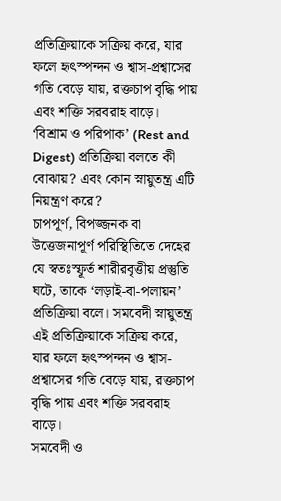প্রতিক্রিয়াকে সক্রিয় করে, যার ফলে হৃৎস্পন্দন ও শ্বাস-প্রশ্বাসের গতি বেড়ে যায়, রক্তচাপ বৃদ্ধি পায় এবং শক্তি সরবরাহ বাড়ে।
‘বিশ্রাম ও পরিপাক’ (Rest and Digest) প্রতিক্রিয়া বলতে কী বোঝায়? এবং কোন স্নায়ুতন্ত্র এটি নিয়ন্ত্রণ করে?
চাপপূর্ণ, বিপজ্জনক বা উত্তেজনাপূর্ণ পরিস্থিতিতে দেহের যে স্বতঃস্ফূর্ত শারীরবৃত্তীয় প্রস্তুতি ঘটে, তাকে ‘লড়াই-বা-পলায়ন’ প্রতিক্রিয়া বলে। সমবেদী স্নায়ুতন্ত্র এই প্রতিক্রিয়াকে সক্রিয় করে, যার ফলে হৃৎস্পন্দন ও শ্বাস-প্রশ্বাসের গতি বেড়ে যায়, রক্তচাপ বৃদ্ধি পায় এবং শক্তি সরবরাহ বাড়ে।
সমবেদী ও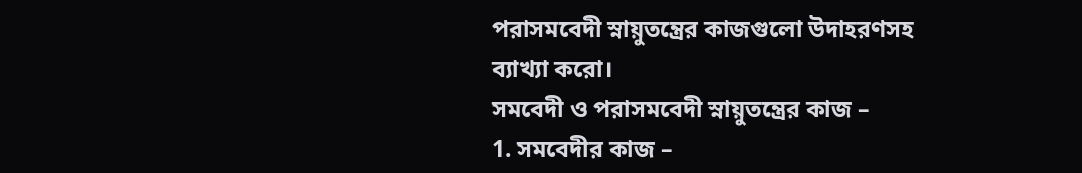পরাসমবেদী স্নায়ুতন্ত্রের কাজগুলো উদাহরণসহ ব্যাখ্যা করো।
সমবেদী ও পরাসমবেদী স্নায়ুতন্ত্রের কাজ –
1. সমবেদীর কাজ –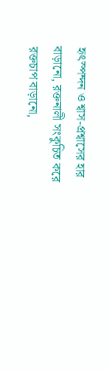হৃৎস্পন্দন ও শ্বাস-প্রশ্বাসের হার বাড়ানো, রক্তনালী সংকুচিত করে রক্তচাপ বাড়ানো,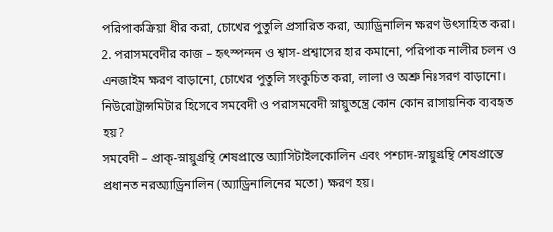পরিপাকক্রিয়া ধীর করা, চোখের পুতুলি প্রসারিত করা, অ্যাড্রিনালিন ক্ষরণ উৎসাহিত করা।
2. পরাসমবেদীর কাজ – হৃৎস্পন্দন ও শ্বাস-প্রশ্বাসের হার কমানো, পরিপাক নালীর চলন ও এনজাইম ক্ষরণ বাড়ানো, চোখের পুতুলি সংকুচিত করা, লালা ও অশ্রু নিঃসরণ বাড়ানো।
নিউরোট্রান্সমিটার হিসেবে সমবেদী ও পরাসমবেদী স্নায়ুতন্ত্রে কোন কোন রাসায়নিক ব্যবহৃত হয়?
সমবেদী – প্রাক্-স্নায়ুগ্রন্থি শেষপ্রান্তে অ্যাসিটাইলকোলিন এবং পশ্চাদ-স্নায়ুগ্রন্থি শেষপ্রান্তে প্রধানত নরঅ্যাড্রিনালিন (অ্যাড্রিনালিনের মতো) ক্ষরণ হয়।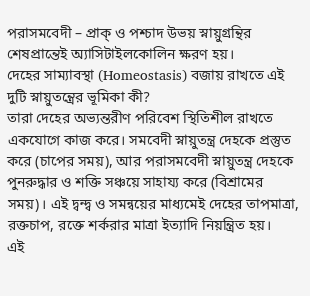পরাসমবেদী – প্রাক্ ও পশ্চাদ উভয় স্নায়ুগ্রন্থির শেষপ্রান্তেই অ্যাসিটাইলকোলিন ক্ষরণ হয়।
দেহের সাম্যাবস্থা (Homeostasis) বজায় রাখতে এই দুটি স্নায়ুতন্ত্রের ভূমিকা কী?
তারা দেহের অভ্যন্তরীণ পরিবেশ স্থিতিশীল রাখতে একযোগে কাজ করে। সমবেদী স্নায়ুতন্ত্র দেহকে প্রস্তুত করে (চাপের সময়), আর পরাসমবেদী স্নায়ুতন্ত্র দেহকে পুনরুদ্ধার ও শক্তি সঞ্চয়ে সাহায্য করে (বিশ্রামের সময়)। এই দ্বন্দ্ব ও সমন্বয়ের মাধ্যমেই দেহের তাপমাত্রা, রক্তচাপ, রক্তে শর্করার মাত্রা ইত্যাদি নিয়ন্ত্রিত হয়।
এই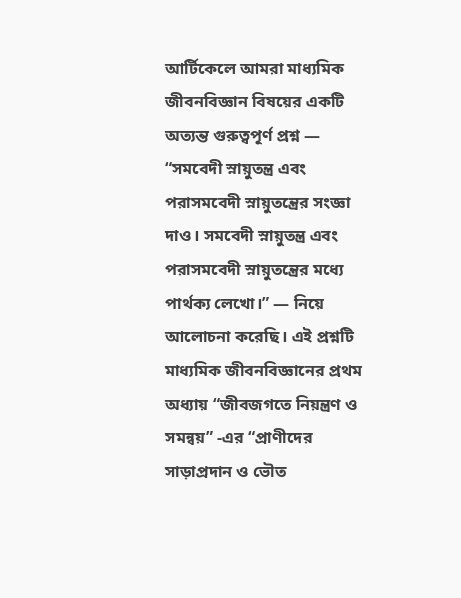আর্টিকেলে আমরা মাধ্যমিক জীবনবিজ্ঞান বিষয়ের একটি অত্যন্ত গুরুত্বপূর্ণ প্রশ্ন — “সমবেদী স্নায়ুতন্ত্র এবং পরাসমবেদী স্নায়ুতন্ত্রের সংজ্ঞা দাও। সমবেদী স্নায়ুতন্ত্র এবং পরাসমবেদী স্নায়ুতন্ত্রের মধ্যে পার্থক্য লেখো।” — নিয়ে আলোচনা করেছি। এই প্রশ্নটি মাধ্যমিক জীবনবিজ্ঞানের প্রথম অধ্যায় “জীবজগতে নিয়ন্ত্রণ ও সমন্বয়” -এর “প্রাণীদের সাড়াপ্রদান ও ভৌত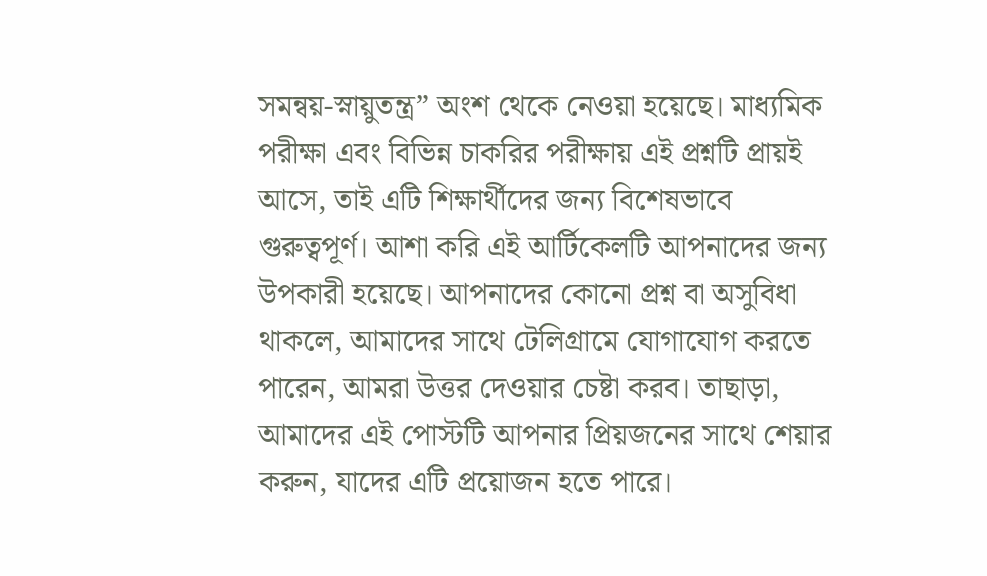সমন্বয়-স্নায়ুতন্ত্র” অংশ থেকে নেওয়া হয়েছে। মাধ্যমিক পরীক্ষা এবং বিভিন্ন চাকরির পরীক্ষায় এই প্রশ্নটি প্রায়ই আসে, তাই এটি শিক্ষার্থীদের জন্য বিশেষভাবে গুরুত্বপূর্ণ। আশা করি এই আর্টিকেলটি আপনাদের জন্য উপকারী হয়েছে। আপনাদের কোনো প্রশ্ন বা অসুবিধা থাকলে, আমাদের সাথে টেলিগ্রামে যোগাযোগ করতে পারেন, আমরা উত্তর দেওয়ার চেষ্টা করব। তাছাড়া, আমাদের এই পোস্টটি আপনার প্রিয়জনের সাথে শেয়ার করুন, যাদের এটি প্রয়োজন হতে পারে।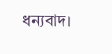ধন্যবাদ।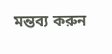মন্তব্য করুন